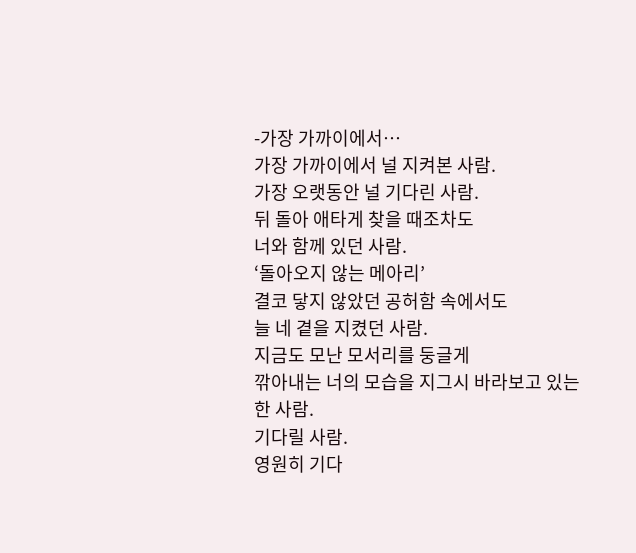-가장 가까이에서…
가장 가까이에서 널 지켜본 사람.
가장 오랫동안 널 기다린 사람.
뒤 돌아 애타게 찾을 때조차도
너와 함께 있던 사람.
‘돌아오지 않는 메아리’
결코 닿지 않았던 공허함 속에서도
늘 네 곁을 지켰던 사람.
지금도 모난 모서리를 둥글게
깎아내는 너의 모습을 지그시 바라보고 있는 한 사람.
기다릴 사람.
영원히 기다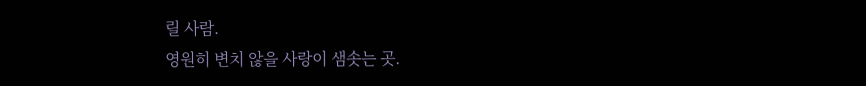릴 사람.
영원히 변치 않을 사랑이 샘솟는 곳.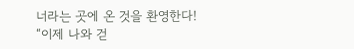너라는 곳에 온 것을 환영한다!
“이제 나와 걷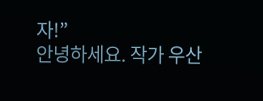자!”
안녕하세요. 작가 우산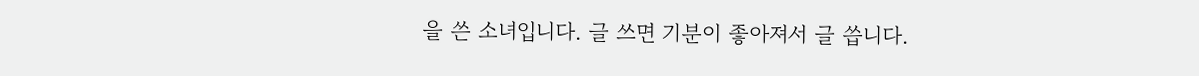을 쓴 소녀입니다. 글 쓰면 기분이 좋아져서 글 씁니다.